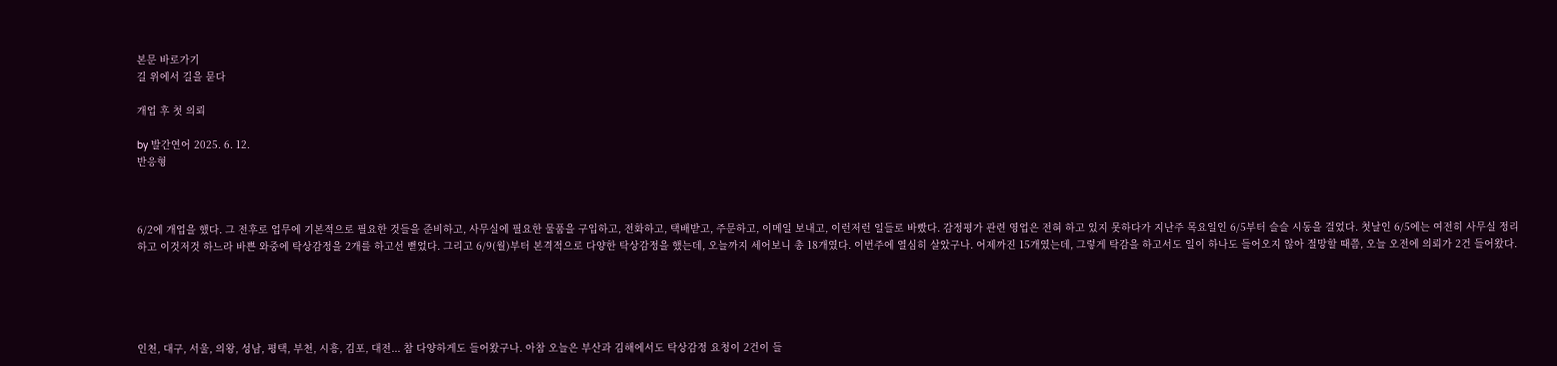본문 바로가기
길 위에서 길을 묻다

개업 후 첫 의뢰

by 발간연어 2025. 6. 12.
반응형



6/2에 개업을 했다. 그 전후로 업무에 기본적으로 필요한 것들을 준비하고, 사무실에 필요한 물품을 구입하고, 전화하고, 택배받고, 주문하고, 이메일 보내고, 이런저런 일들로 바빴다. 감정평가 관련 영업은 전혀 하고 있지 못하다가 지난주 목요일인 6/5부터 슬슬 시동을 걸었다. 첫날인 6/5에는 여전히 사무실 정리하고 이것저것 하느라 바쁜 와중에 탁상감정을 2개를 하고선 뻗었다. 그리고 6/9(월)부터 본격적으로 다양한 탁상감정을 했는데, 오늘까지 세어보니 총 18개였다. 이번주에 열심히 살았구나. 어제까진 15개였는데, 그렇게 탁감을 하고서도 일이 하나도 들어오지 않아 절망할 때쯤, 오늘 오전에 의뢰가 2건 들어왔다.





인천, 대구, 서울, 의왕, 성남, 평택, 부천, 시흥, 김포, 대전... 참 다양하게도 들어왔구나. 아참 오늘은 부산과 김해에서도 탁상감정 요청이 2건이 들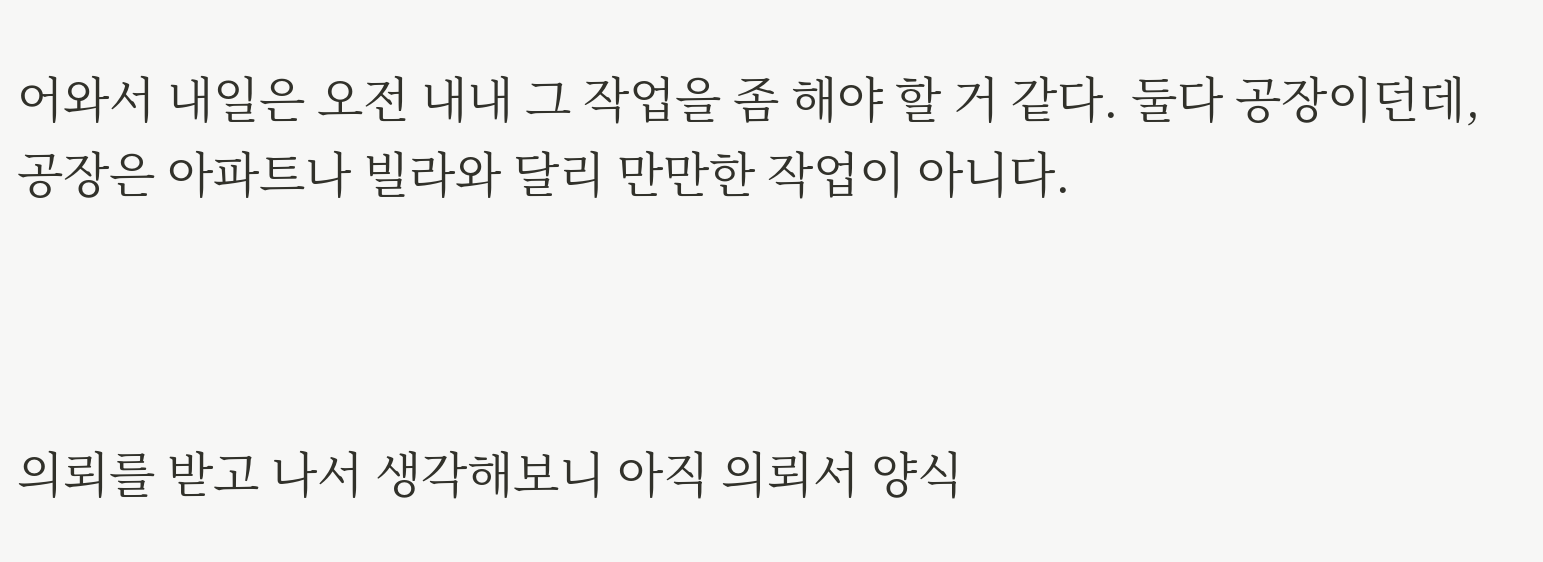어와서 내일은 오전 내내 그 작업을 좀 해야 할 거 같다. 둘다 공장이던데, 공장은 아파트나 빌라와 달리 만만한 작업이 아니다.



의뢰를 받고 나서 생각해보니 아직 의뢰서 양식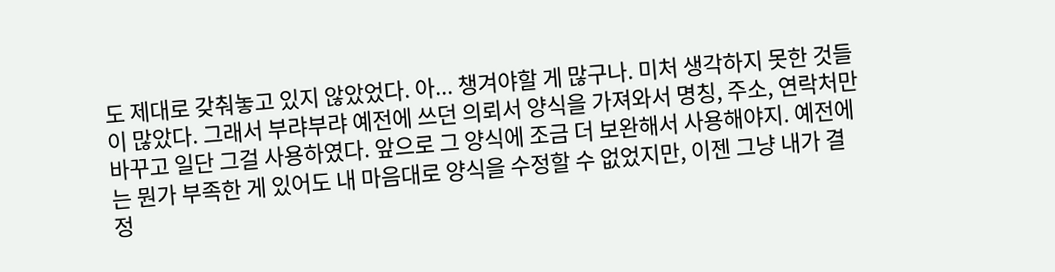도 제대로 갖춰놓고 있지 않았었다. 아... 챙겨야할 게 많구나. 미처 생각하지 못한 것들이 많았다. 그래서 부랴부랴 예전에 쓰던 의뢰서 양식을 가져와서 명칭, 주소, 연락처만 바꾸고 일단 그걸 사용하였다. 앞으로 그 양식에 조금 더 보완해서 사용해야지. 예전에는 뭔가 부족한 게 있어도 내 마음대로 양식을 수정할 수 없었지만, 이젠 그냥 내가 결정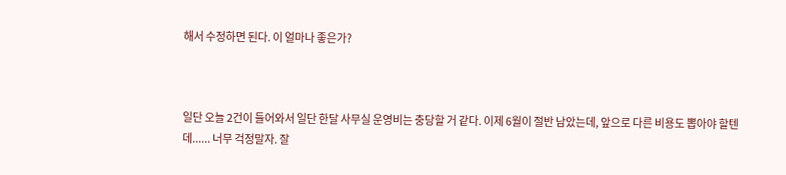해서 수정하면 된다. 이 얼마나 좋은가?



일단 오늘 2건이 들어와서 일단 한달 사무실 운영비는 충당할 거 같다. 이제 6월이 절반 남았는데, 앞으로 다른 비용도 뽑아야 할텐데...... 너무 걱정말자. 잘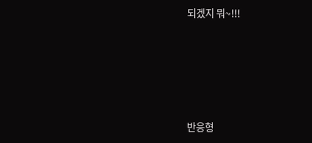되겠지 뭐~!!!





반응형